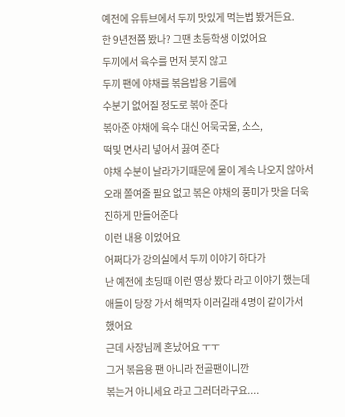예전에 유튜브에서 두끼 맛있게 먹는법 봤거든요.
한 9년전쯤 봤나? 그땐 초등학생 이었어요
두끼에서 육수를 먼저 붓지 않고
두끼 팬에 야채를 볶음밥용 기름에
수분기 없어질 정도로 볶아 준다
볶아준 야채에 육수 대신 어묵국물, 소스,
떡및 면사리 넣어서 끓여 준다
야채 수분이 날라가기때문에 물이 계속 나오지 않아서
오래 쫄여줄 필요 없고 볶은 야채의 풍미가 맛을 더욱
진하게 만들어준다
이런 내용 이었어요
어쩌다가 강의실에서 두끼 이야기 하다가
난 예전에 초딩때 이런 영상 봤다 라고 이야기 했는데
애들이 당장 가서 해먹자 이러길래 4명이 같이가서
했어요
근데 사장님께 혼났어요 ㅜㅜ
그거 볶음용 팬 아니라 전골팬이니깐
볶는거 아니세요 라고 그러더라구요....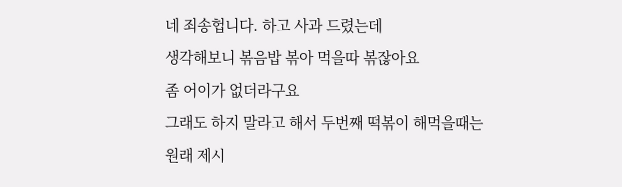네 죄송헙니다. 하고 사과 드렸는데
생각해보니 볶음밥 볶아 먹을따 볶잖아요
좀 어이가 없더라구요
그래도 하지 말라고 해서 두번째 떡볶이 해먹을때는
원래 제시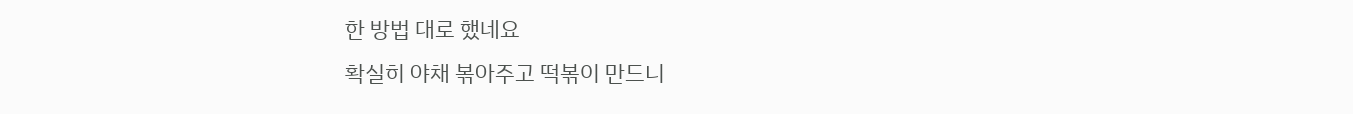한 방법 대로 했네요
확실히 야채 볶아주고 떡볶이 만드니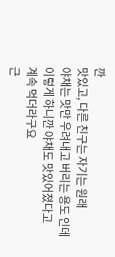깐
맛있고, 다른 친구는 자기는 원래
야채는 맛만 우려내고 버리는 용도 인데
이렇게 하니깐 야채도 맛있어졌다고
계속 먹더라구요
근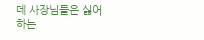데 사장님들은 싫어 하는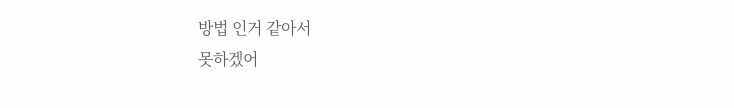방법 인거 같아서
못하겠어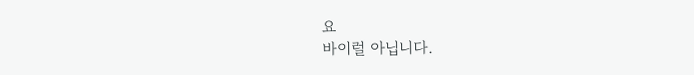요
바이럴 아닙니다.